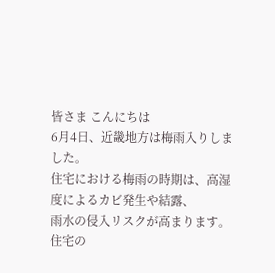皆さま こんにちは
6月4日、近畿地方は梅雨入りしました。
住宅における梅雨の時期は、高湿度によるカビ発生や結露、
雨水の侵入リスクが高まります。
住宅の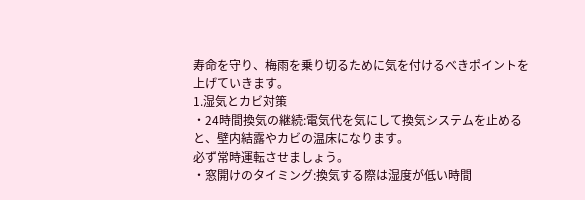寿命を守り、梅雨を乗り切るために気を付けるべきポイントを
上げていきます。
1.湿気とカビ対策
・24時間換気の継続:電気代を気にして換気システムを止めると、壁内結露やカビの温床になります。
必ず常時運転させましょう。
・窓開けのタイミング:換気する際は湿度が低い時間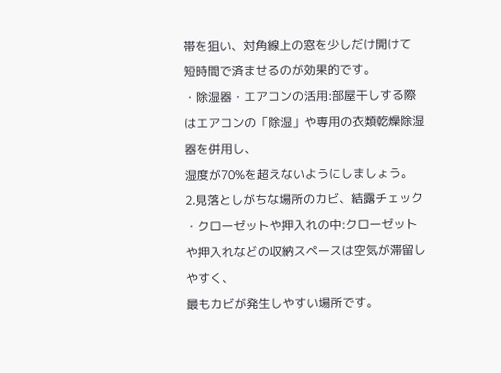帯を狙い、対角線上の窓を少しだけ開けて
短時間で済ませるのが効果的です。
・除湿器・エアコンの活用:部屋干しする際はエアコンの「除湿」や専用の衣類乾燥除湿器を併用し、
湿度が70%を超えないようにしましょう。
2.見落としがちな場所のカビ、結露チェック
・クローゼットや押入れの中:クローゼットや押入れなどの収納スペースは空気が滞留しやすく、
最もカビが発生しやすい場所です。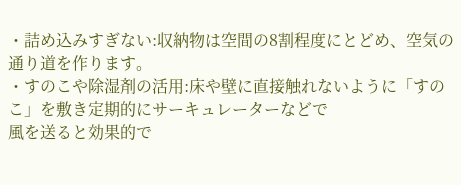・詰め込みすぎない:収納物は空間の8割程度にとどめ、空気の通り道を作ります。
・すのこや除湿剤の活用:床や壁に直接触れないように「すのこ」を敷き定期的にサーキュレーターなどで
風を送ると効果的で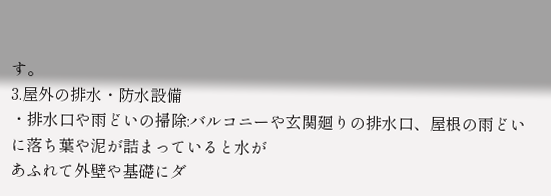す。
3.屋外の排水・防水設備
・排水口や雨どいの掃除:バルコニーや玄関廻りの排水口、屋根の雨どいに落ち葉や泥が詰まっていると水が
あふれて外壁や基礎にダ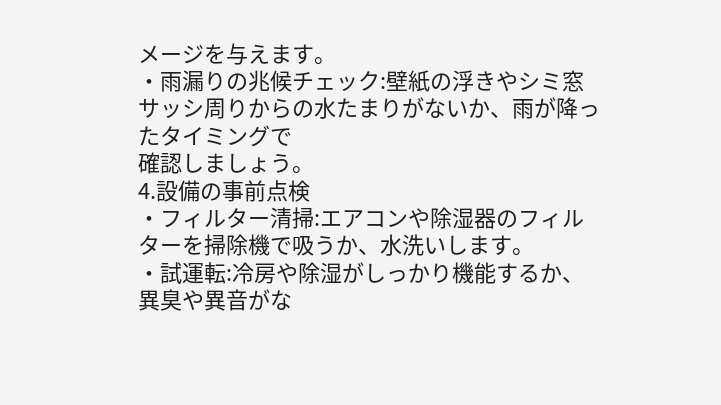メージを与えます。
・雨漏りの兆候チェック:壁紙の浮きやシミ窓サッシ周りからの水たまりがないか、雨が降ったタイミングで
確認しましょう。
4.設備の事前点検
・フィルター清掃:エアコンや除湿器のフィルターを掃除機で吸うか、水洗いします。
・試運転:冷房や除湿がしっかり機能するか、異臭や異音がな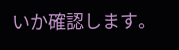いか確認します。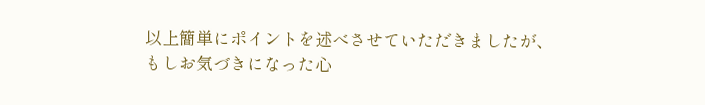以上簡単にポイントを述べさせていただきましたが、
もしお気づきになった心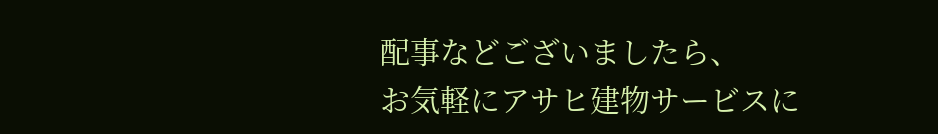配事などございましたら、
お気軽にアサヒ建物サービスに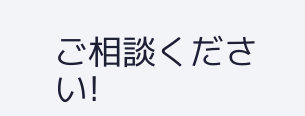ご相談ください!